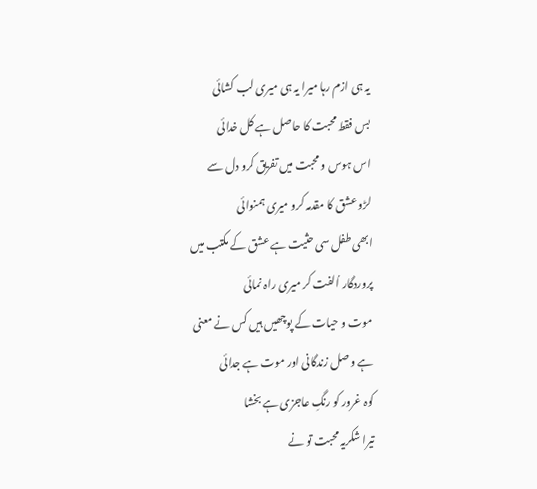یہ ہی ازم رہا میرا یہ ہی میری لب کشائی
بس فقط محبت کا حاصل ہے کل خدائی
اس ہوس و محبت میں تفریق کرو دل سے
لڑو عشق کا مقدمہ کرو میری ہمنوائی
ابھی طفل سی حثیت ہے عشق کے مکتب میں
پروردگار اُلفت کر میری راہ نمائی
موت و حیات کے پوچھیں ہیں کس نے معنی
ہے وصل زندگانی اور موت ہے جدائی
کوہ غرور کو رنگِ عاجزی ہے بخشا
تیرا شکریہ محبت تو نے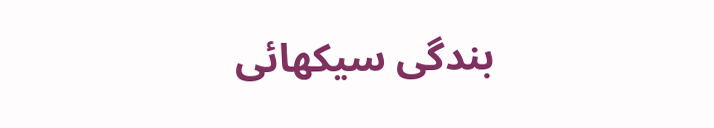بندگی سیکھائی